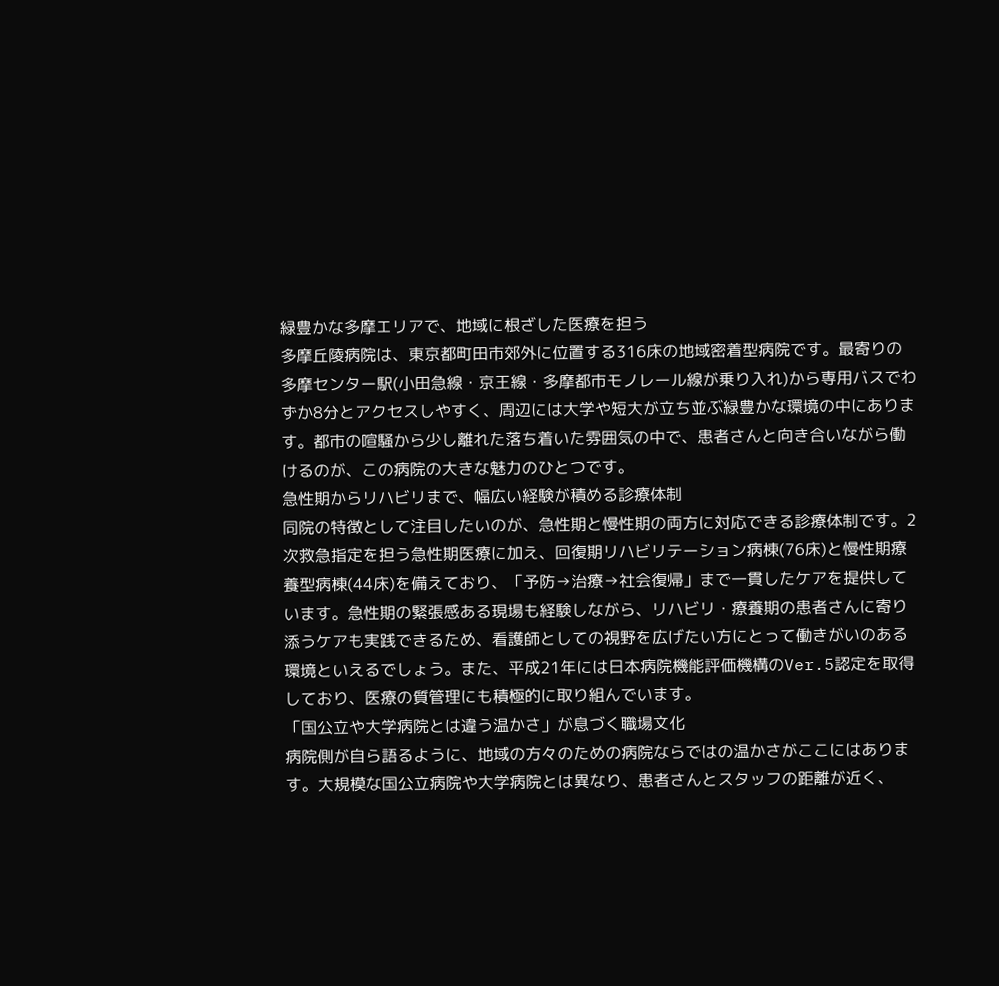緑豊かな多摩エリアで、地域に根ざした医療を担う
多摩丘陵病院は、東京都町田市郊外に位置する316床の地域密着型病院です。最寄りの多摩センター駅(小田急線・京王線・多摩都市モノレール線が乗り入れ)から専用バスでわずか8分とアクセスしやすく、周辺には大学や短大が立ち並ぶ緑豊かな環境の中にあります。都市の喧騒から少し離れた落ち着いた雰囲気の中で、患者さんと向き合いながら働けるのが、この病院の大きな魅力のひとつです。
急性期からリハビリまで、幅広い経験が積める診療体制
同院の特徴として注目したいのが、急性期と慢性期の両方に対応できる診療体制です。2次救急指定を担う急性期医療に加え、回復期リハビリテーション病棟(76床)と慢性期療養型病棟(44床)を備えており、「予防→治療→社会復帰」まで一貫したケアを提供しています。急性期の緊張感ある現場も経験しながら、リハビリ・療養期の患者さんに寄り添うケアも実践できるため、看護師としての視野を広げたい方にとって働きがいのある環境といえるでしょう。また、平成21年には日本病院機能評価機構のVer.5認定を取得しており、医療の質管理にも積極的に取り組んでいます。
「国公立や大学病院とは違う温かさ」が息づく職場文化
病院側が自ら語るように、地域の方々のための病院ならではの温かさがここにはあります。大規模な国公立病院や大学病院とは異なり、患者さんとスタッフの距離が近く、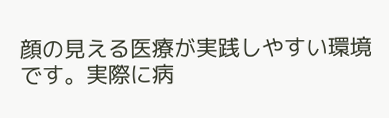顔の見える医療が実践しやすい環境です。実際に病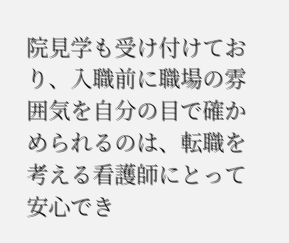院見学も受け付けており、入職前に職場の雰囲気を自分の目で確かめられるのは、転職を考える看護師にとって安心でき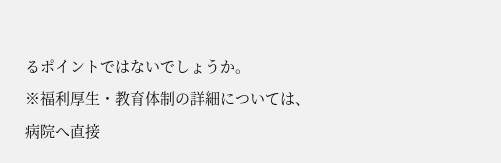るポイントではないでしょうか。
※福利厚生・教育体制の詳細については、病院へ直接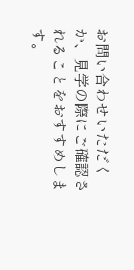お問い合わせいただくか、見学の際にご確認されることをおすすめします。